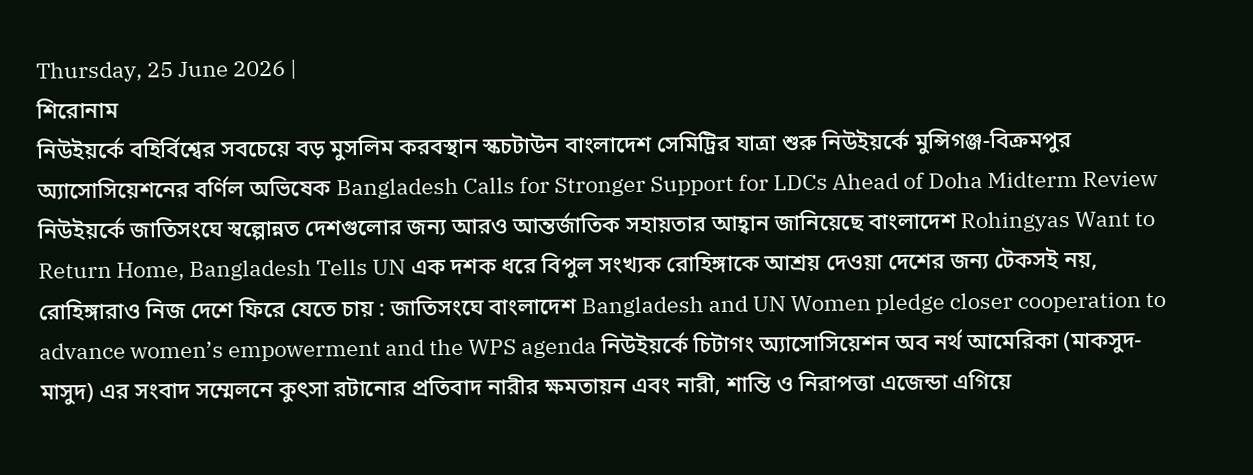Thursday, 25 June 2026 |
শিরোনাম
নিউইয়র্কে বহির্বিশ্বের সবচেয়ে বড় মুসলিম করবস্থান স্কচটাউন বাংলাদেশ সেমিট্রির যাত্রা শুরু নিউইয়র্কে মুন্সিগঞ্জ-বিক্রমপুর অ্যাসোসিয়েশনের বর্ণিল অভিষেক Bangladesh Calls for Stronger Support for LDCs Ahead of Doha Midterm Review নিউইয়র্কে জাতিসংঘে স্বল্পোন্নত দেশগুলোর জন্য আরও আন্তর্জাতিক সহায়তার আহ্বান জানিয়েছে বাংলাদেশ Rohingyas Want to Return Home, Bangladesh Tells UN এক দশক ধরে বিপুল সংখ্যক রোহিঙ্গাকে আশ্রয় দেওয়া দেশের জন্য টেকসই নয়, রোহিঙ্গারাও নিজ দেশে ফিরে যেতে চায় : জাতিসংঘে বাংলাদেশ Bangladesh and UN Women pledge closer cooperation to advance women’s empowerment and the WPS agenda নিউইয়র্কে চিটাগং অ্যাসোসিয়েশন অব নর্থ আমেরিকা (মাকসুদ-মাসুদ) এর সংবাদ সম্মেলনে কুৎসা রটানোর প্রতিবাদ নারীর ক্ষমতায়ন এবং নারী, শান্তি ও নিরাপত্তা এজেন্ডা এগিয়ে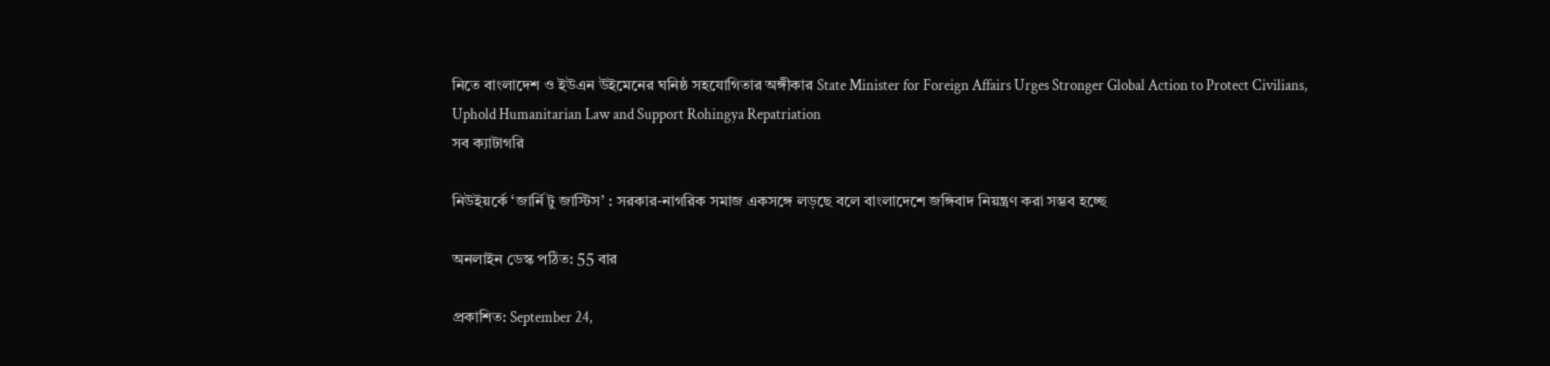নিতে বাংলাদেশ ও ইউএন উইমেনের ঘনিষ্ঠ সহযোগিতার অঙ্গীকার State Minister for Foreign Affairs Urges Stronger Global Action to Protect Civilians, Uphold Humanitarian Law and Support Rohingya Repatriation
সব ক্যাটাগরি

নিউইয়র্কে ‘জার্নি টু জাস্টিস’ : সরকার-নাগরিক সমাজ একসঙ্গে লড়ছে বলে বাংলাদেশে জঙ্গিবাদ নিয়ন্ত্রণ করা সম্ভব হচ্ছে

অনলাইন ডেস্ক পঠিত: 55 বার

প্রকাশিত: September 24,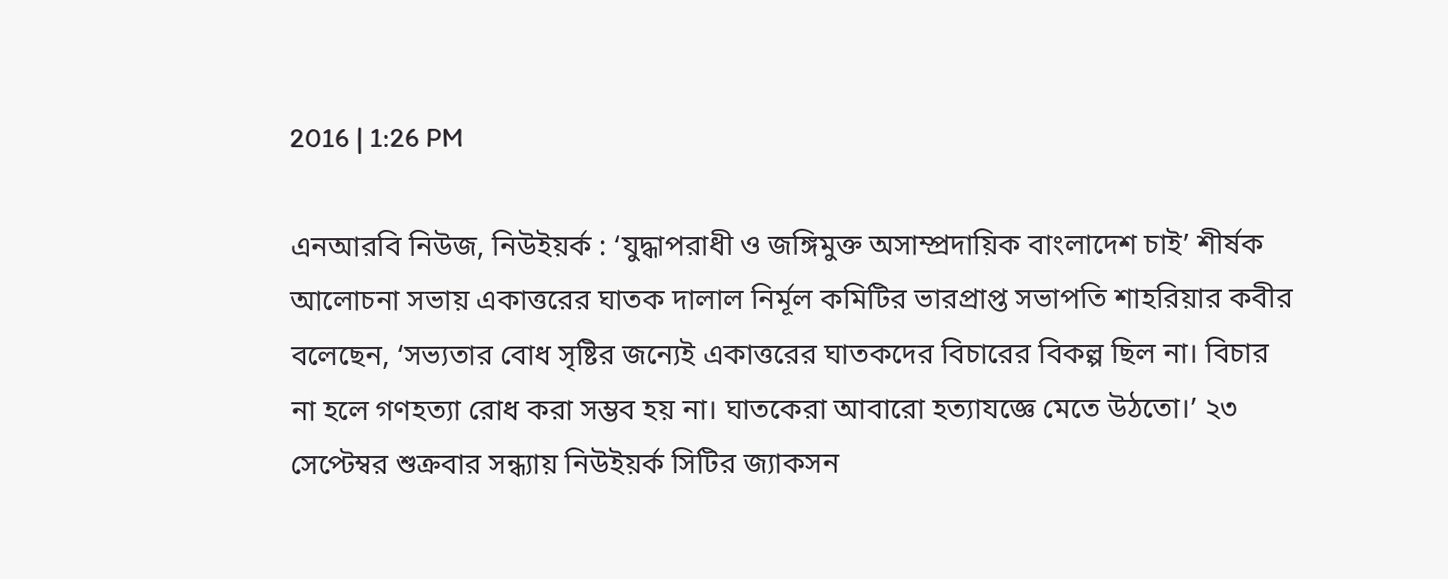2016 | 1:26 PM

এনআরবি নিউজ, নিউইয়র্ক : ‘যুদ্ধাপরাধী ও জঙ্গিমুক্ত অসাম্প্রদায়িক বাংলাদেশ চাই’ শীর্ষক আলোচনা সভায় একাত্তরের ঘাতক দালাল নির্মূল কমিটির ভারপ্রাপ্ত সভাপতি শাহরিয়ার কবীর বলেছেন, ‘সভ্যতার বোধ সৃষ্টির জন্যেই একাত্তরের ঘাতকদের বিচারের বিকল্প ছিল না। বিচার না হলে গণহত্যা রোধ করা সম্ভব হয় না। ঘাতকেরা আবারো হত্যাযজ্ঞে মেতে উঠতো।’ ২৩ সেপ্টেম্বর শুক্রবার সন্ধ্যায় নিউইয়র্ক সিটির জ্যাকসন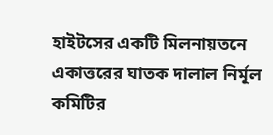হাইটসের একটি মিলনায়তনে একাত্তরের ঘাতক দালাল নির্মূল কমিটির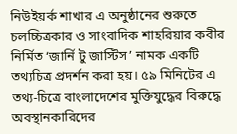নিউইয়র্ক শাখার এ অনুষ্ঠানের শুরুতে চলচ্চিত্রকার ও সাংবাদিক শাহরিয়ার কবীর নির্মিত ‘জার্নি টু জাস্টিস’ নামক একটি তথ্যচিত্র প্রদর্শন করা হয়। ৫৯ মিনিটের এ তথ্য-চিত্রে বাংলাদেশের মুক্তিযুদ্ধের বিরুদ্ধে অবস্থানকারিদের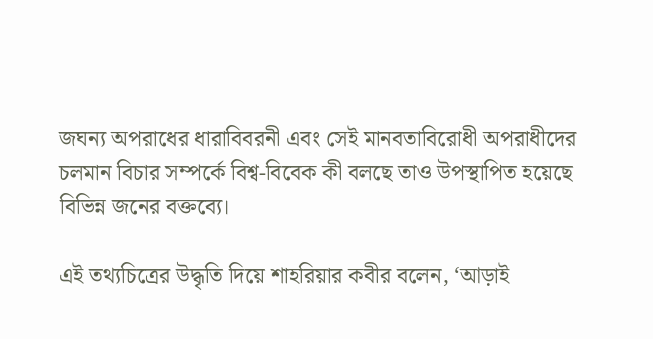জঘন্য অপরাধের ধারাবিবরনী এবং সেই মানবতাবিরোধী অপরাধীদের চলমান বিচার সম্পর্কে বিশ্ব-বিবেক কী বলছে তাও উপস্থাপিত হয়েছে বিভিন্ন জনের বক্তব্যে।

এই তথ্যচিত্রের উদ্ধৃতি দিয়ে শাহরিয়ার কবীর বলেন, ‘আড়াই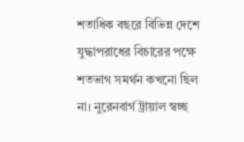শতাধিক বছরে বিভিন্ন দেশে যুদ্ধাপরাধের বিচারের পক্ষে শতভাগ সমর্থন কখনো ছিল না। নুরেনবার্গ ট্রায়াল স্বচ্ছ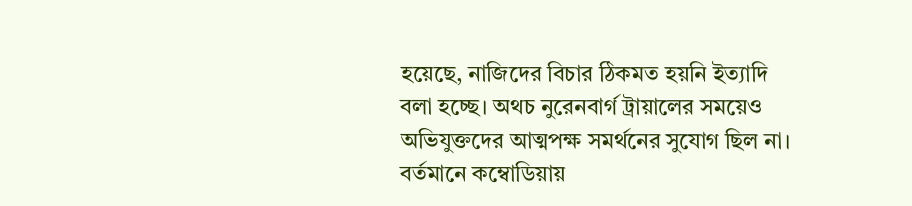হয়েছে, নাজিদের বিচার ঠিকমত হয়নি ইত্যাদি বলা হচ্ছে। অথচ নুরেনবার্গ ট্রায়ালের সময়েও অভিযুক্তদের আত্মপক্ষ সমর্থনের সুযোগ ছিল না। বর্তমানে কম্বোডিয়ায়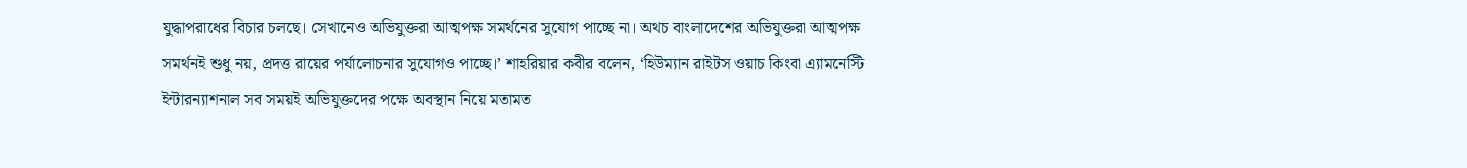যুদ্ধাপরাধের বিচার চলছে। সেখানেও অভিযুক্তরা আত্মপক্ষ সমর্থনের সুযোগ পাচ্ছে না। অথচ বাংলাদেশের অভিযুক্তরা আত্মপক্ষ সমর্থনই শুধু নয়, প্রদত্ত রায়ের পর্যালোচনার সুযোগও পাচ্ছে।’ শাহরিয়ার কবীর বলেন, ‘হিউম্যান রাইটস ওয়াচ কিংবা এ্যামনেস্টি ইন্টারন্যাশনাল সব সময়ই অভিযুক্তদের পক্ষে অবস্থান নিয়ে মতামত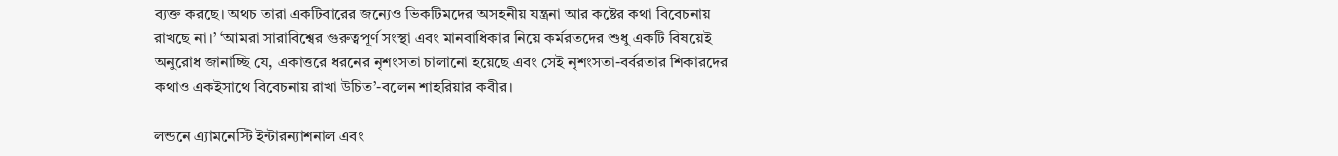ব্যক্ত করছে। অথচ তারা একটিবারের জন্যেও ভিকটিমদের অসহনীয় যন্ত্রনা আর কষ্টের কথা বিবেচনায় রাখছে না।’ ‘আমরা সারাবিশ্বের গুরুত্বপূর্ণ সংস্থা এবং মানবাধিকার নিয়ে কর্মরতদের শুধু একটি বিষয়েই অনুরোধ জানাচ্ছি যে, একাত্তরে ধরনের নৃশংসতা চালানো হয়েছে এবং সেই নৃশংসতা-বর্বরতার শিকারদের কথাও একইসাথে বিবেচনায় রাখা উচিত’-বলেন শাহরিয়ার কবীর।

লন্ডনে এ্যামনেস্টি ইন্টারন্যাশনাল এবং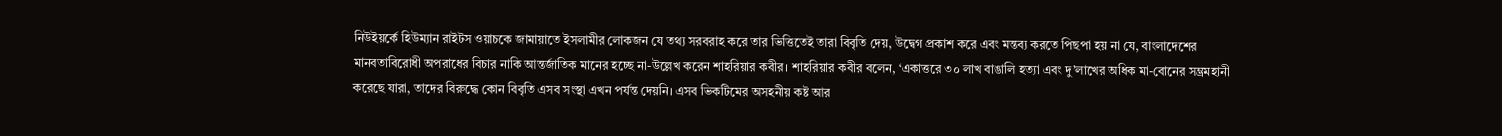নিউইয়র্কে হিউম্যান রাইটস ওয়াচকে জামায়াতে ইসলামীর লোকজন যে তথ্য সরবরাহ করে তার ভিত্তিতেই তারা বিবৃতি দেয়, উদ্বেগ প্রকাশ করে এবং মন্তব্য করতে পিছপা হয় না যে, বাংলাদেশের মানবতাবিরোধী অপরাধের বিচার নাকি আন্তর্জাতিক মানের হচ্ছে না-উল্লেখ করেন শাহরিয়ার কবীর। শাহরিয়ার কবীর বলেন, ‘একাত্তরে ৩০ লাখ বাঙালি হত্যা এবং দু’লাখের অধিক মা-বোনের সম্ভ্রমহানী করেছে যারা, তাদের বিরুদ্ধে কোন বিবৃতি এসব সংস্থা এখন পর্যন্ত দেয়নি। এসব ভিকটিমের অসহনীয় কষ্ট আর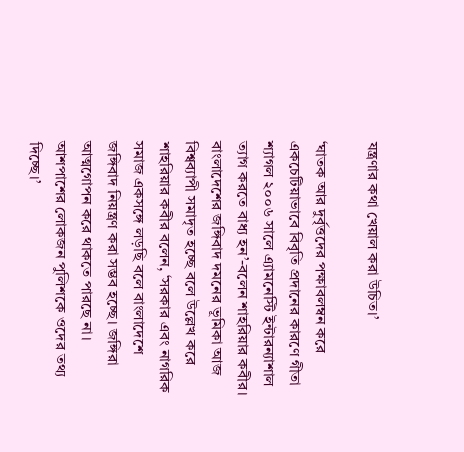যন্ত্রণার কথা খেয়াল করা উচিত।’

‘ঘাতক আর দুর্বৃত্তদের পক্ষাবলম্বন করে একচেটিয়াভাবে বিবৃতি প্রদানের কারণে গীতা শ্যাগল ২০০৬ সালে এ্যামনেস্টি ইন্টারন্যাশাল ত্যাগ করতে বাধ্য হন’-বলেন শাহরিয়ার কবীর। বাংলাদেশের জঙ্গিবাদ দমনের ভূমিকা আজ বিশ্বব্যাপী সমাদৃত হচ্ছে বলে উল্লেখ করে শাহরিয়ার কবীর বলেন, ‘সরকার এবং নাগরিক সমাজ একসঙ্গে লড়ছি বলে বাংলাদেশে জঙ্গিবাদ নিয়ন্ত্রণ করা সম্ভব হচ্ছে। জঙ্গিরা আত্মগোপন করে থাকতে পারছে না। আশপাশের লোকজন পুলিশকে ওদের তথ্য দিচ্ছে।’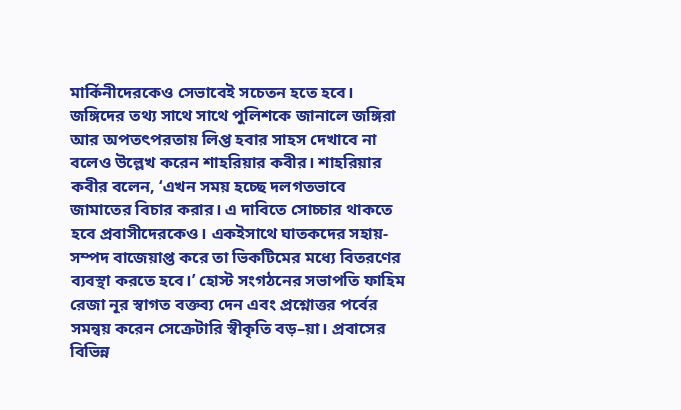মার্কিনীদেরকেও সেভাবেই সচেতন হতে হবে। জঙ্গিদের তথ্য সাথে সাথে পুলিশকে জানালে জঙ্গিরা আর অপতৎপরতায় লিপ্ত হবার সাহস দেখাবে না বলেও উল্লেখ করেন শাহরিয়ার কবীর। শাহরিয়ার কবীর বলেন, ‘এখন সময় হচ্ছে দলগতভাবে জামাতের বিচার করার। এ দাবিতে সোচ্চার থাকতে হবে প্রবাসীদেরকেও। একইসাথে ঘাতকদের সহায়-সম্পদ বাজেয়াপ্ত করে তা ভিকটিমের মধ্যে বিতরণের ব্যবস্থা করতে হবে।’ হোস্ট সংগঠনের সভাপতি ফাহিম রেজা নূর স্বাগত বক্তব্য দেন এবং প্রশ্নোত্তর পর্বের সমন্বয় করেন সেক্রেটারি স্বীকৃতি বড়–য়া। প্রবাসের বিভিন্ন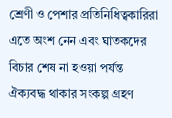শ্রেণী ও পেশার প্রতিনিধিত্বকারিরা এতে অংশ নেন এবং ঘাতকদের বিচার শেষ না হওয়া পর্যন্ত ঐক্যবদ্ধ থাকার সংকল্প গ্রহণ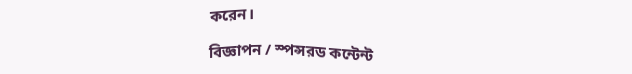করেন।

বিজ্ঞাপন / স্পন্সরড কন্টেন্ট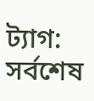ট্যাগ:
সর্বশেষ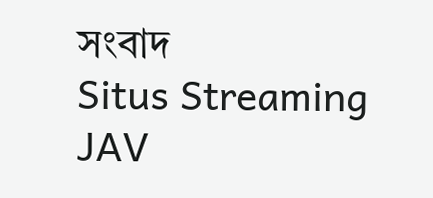সংবাদ
Situs Streaming JAV